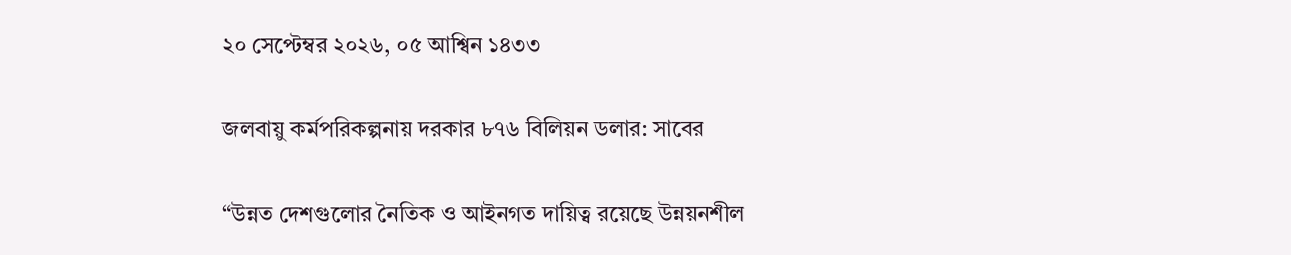২০ সেপ্টেম্বর ২০২৬, ০৫ আশ্বিন ১৪৩৩

জলবায়ু কর্মপরিকল্পনায় দরকার ৮৭৬ বিলিয়ন ডলার: সাবের

“উন্নত দেশগুলোর নৈতিক ও আইনগত দায়িত্ব রয়েছে উন্নয়নশীল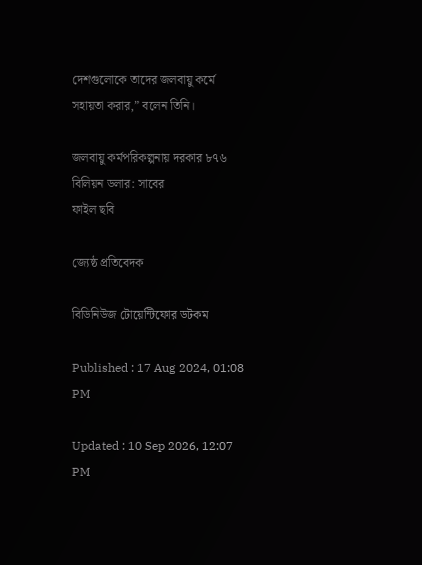দেশগুলোকে তাদের জলবায়ু কর্মে সহায়তা করার,” বলেন তিনি।

জলবায়ু কর্মপরিকল্পনায় দরকার ৮৭৬ বিলিয়ন ডলার: সাবের
ফাইল ছবি

জ্যেষ্ঠ প্রতিবেদক

বিডিনিউজ টোয়েন্টিফোর ডটকম

Published : 17 Aug 2024, 01:08 PM

Updated : 10 Sep 2026, 12:07 PM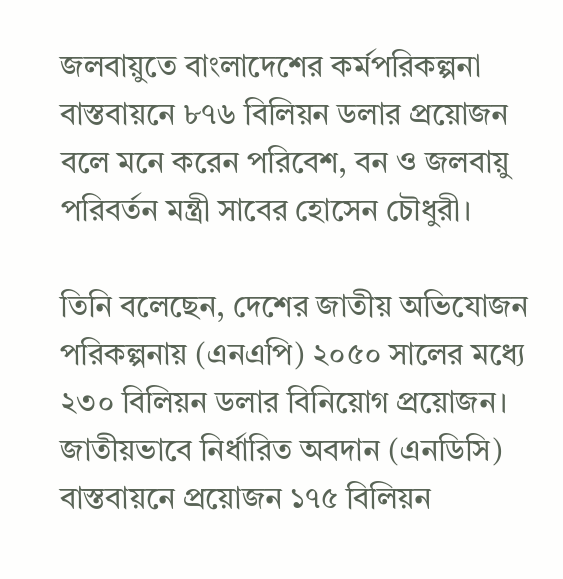জলবায়ুতে বাংলাদেশের কর্মপরিকল্পনা বাস্তবায়নে ৮৭৬ বিলিয়ন ডলার প্রয়োজন বলে মনে করেন পরিবেশ, বন ও জলবায়ু পরিবর্তন মন্ত্রী সাবের হোসেন চৌধুরী।

তিনি বলেছেন, দেশের জাতীয় অভিযোজন পরিকল্পনায় (এনএপি) ২০৫০ সালের মধ্যে ২৩০ বিলিয়ন ডলার বিনিয়োগ প্রয়োজন। জাতীয়ভাবে নির্ধারিত অবদান (এনডিসি) বাস্তবায়নে প্রয়োজন ১৭৫ বিলিয়ন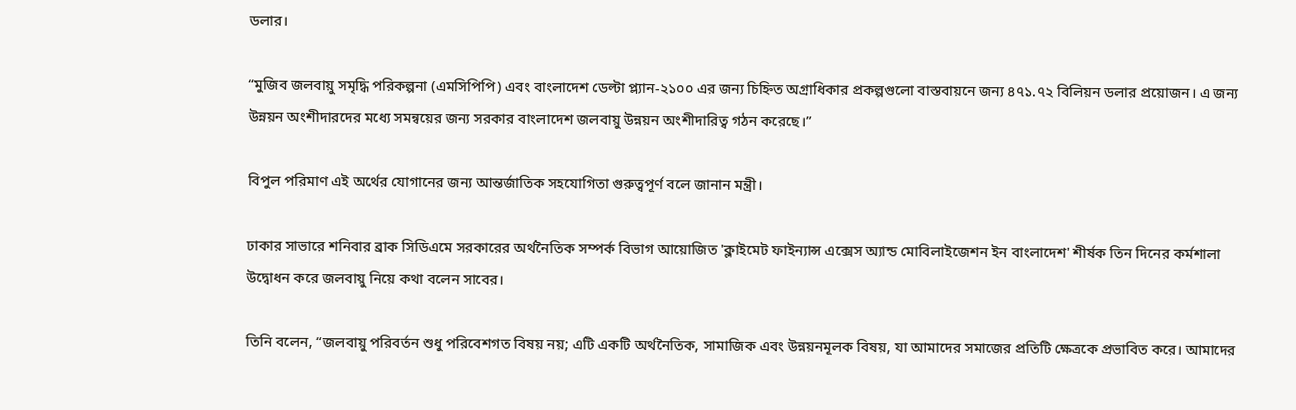ডলার।

“মুজিব জলবায়ু সমৃদ্ধি পরিকল্পনা (এমসিপিপি) এবং বাংলাদেশ ডেল্টা প্ল্যান-২১০০ এর জন্য চিহ্নিত অগ্রাধিকার প্রকল্পগুলো বাস্তবায়নে জন্য ৪৭১.৭২ বিলিয়ন ডলার প্রয়োজন। এ জন্য উন্নয়ন অংশীদারদের মধ্যে সমন্বয়ের জন্য সরকার বাংলাদেশ জলবায়ু উন্নয়ন অংশীদারিত্ব গঠন করেছে।”

বিপুল পরিমাণ এই অর্থের যোগানের জন্য আন্তর্জাতিক সহযোগিতা গুরুত্বপূর্ণ বলে জানান মন্ত্রী।

ঢাকার সাভারে শনিবার ব্রাক সিডিএমে সরকারের অর্থনৈতিক সম্পর্ক বিভাগ আয়োজিত 'ক্লাইমেট ফাইন্যান্স এক্সেস অ্যান্ড মোবিলাইজেশন ইন বাংলাদেশ' শীর্ষক তিন দিনের কর্মশালা উদ্বোধন করে জলবায়ু নিয়ে কথা বলেন সাবের।

তিনি বলেন, “জলবায়ু পরিবর্তন শুধু পরিবেশগত বিষয় নয়; এটি একটি অর্থনৈতিক, সামাজিক এবং উন্নয়নমূলক বিষয়, যা আমাদের সমাজের প্রতিটি ক্ষেত্রকে প্রভাবিত করে। আমাদের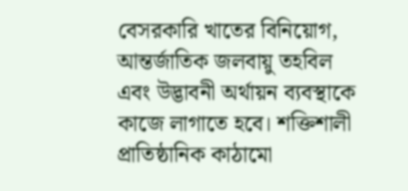বেসরকারি খাতের বিনিয়োগ, আন্তর্জাতিক জলবায়ু তহবিল এবং উদ্ভাবনী অর্থায়ন ব্যবস্থাকে কাজে লাগাতে হবে। শক্তিশালী প্রাতিষ্ঠানিক কাঠামো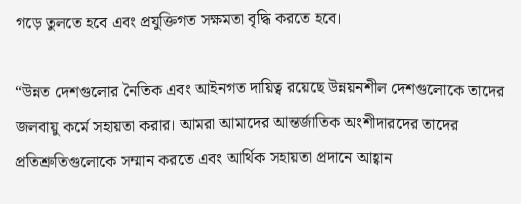গড়ে তুলতে হবে এবং প্রযুক্তিগত সক্ষমতা বৃদ্ধি করতে হবে।

“উন্নত দেশগুলোর নৈতিক এবং আইনগত দায়িত্ব রয়েছে উন্নয়নশীল দেশগুলোকে তাদের জলবায়ু কর্মে সহায়তা করার। আমরা আমাদের আন্তর্জাতিক অংশীদারদের তাদের প্রতিশ্রুতিগুলোকে সম্মান করতে এবং আর্থিক সহায়তা প্রদানে আহ্বান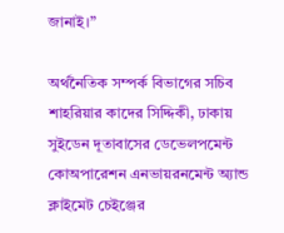জানাই।”

অর্থনৈতিক সম্পর্ক বিভাগের সচিব শাহরিয়ার কাদের সিদ্দিকী, ঢাকায় সুইডেন দূতাবাসের ডেভেলপমেন্ট কোঅপারেশন এনভায়রনমেন্ট অ্যান্ড ক্লাইমেট চেইঞ্জের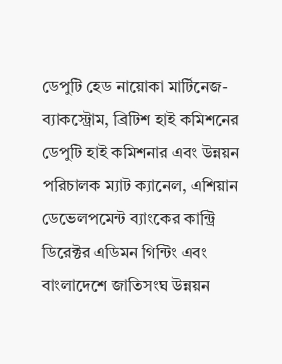ডেপুটি হেড নায়োকা মার্টিনেজ-ব্যাকস্ট্রোম, ব্রিটিশ হাই কমিশনের ডেপুটি হাই কমিশনার এবং উন্নয়ন পরিচালক ম্যাট ক্যানেল, এশিয়ান ডেভেলপমেন্ট ব্যাংকের কান্ট্রি ডিরেক্টর এডিমন গিন্টিং এবং বাংলাদেশে জাতিসংঘ উন্নয়ন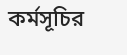কর্মসূচির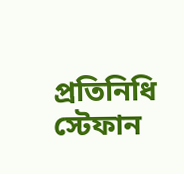প্রতিনিধি স্টেফান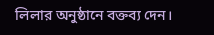লিলার অনুষ্ঠানে বক্তব্য দেন।